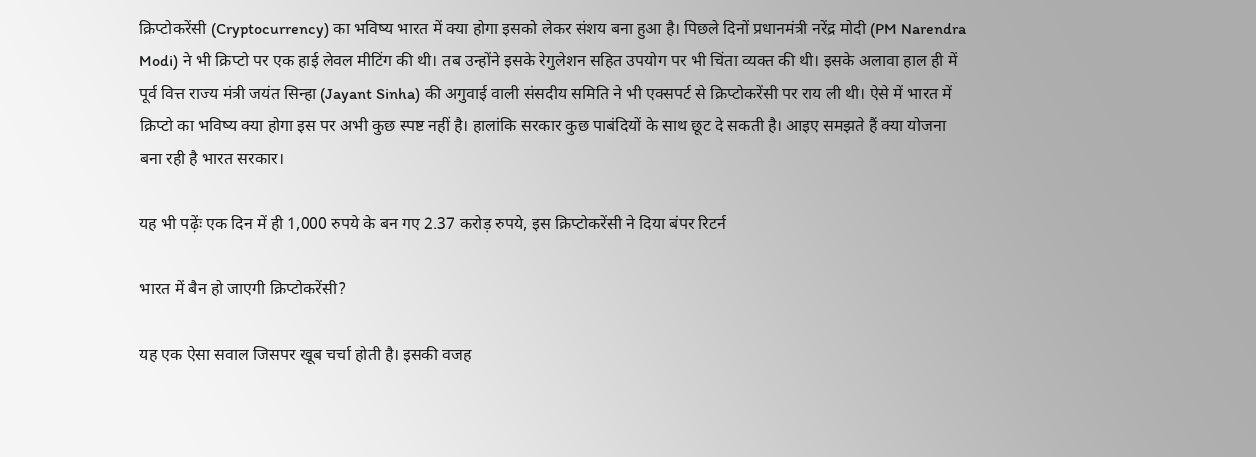क्रिप्टोकरेंसी (Cryptocurrency) का भविष्य भारत में क्या होगा इसको लेकर संशय बना हुआ है। पिछले दिनों प्रधानमंत्री नरेंद्र मोदी (PM Narendra  Modi) ने भी क्रिप्टो पर एक हाई लेवल मीटिंग की थी। तब उन्होंने इसके रेगुलेशन सहित उपयोग पर भी चिंता व्यक्त की थी। इसके अलावा हाल ही में पूर्व वित्त राज्य मंत्री जयंत सिन्हा (Jayant Sinha) की अगुवाई वाली संसदीय समिति ने भी एक्सपर्ट से क्रिप्टोकरेंसी पर राय ली थी। ऐसे में भारत में क्रिप्टो का भविष्य क्या होगा इस पर अभी कुछ स्पष्ट नहीं है। हालांकि सरकार कुछ पाबंदियों के साथ छूट दे सकती है। आइए समझते हैं क्या योजना बना रही है भारत सरकार।

यह भी पढ़ेंः एक दिन में ही 1,000 रुपये के बन गए 2.37 करोड़ रुपये, इस क्रिप्टोकरेंसी ने दिया बंपर रिटर्न

भारत में बैन हो जाएगी क्रिप्टोकरेंसी?

यह एक ऐसा सवाल जिसपर खूब चर्चा होती है। इसकी वजह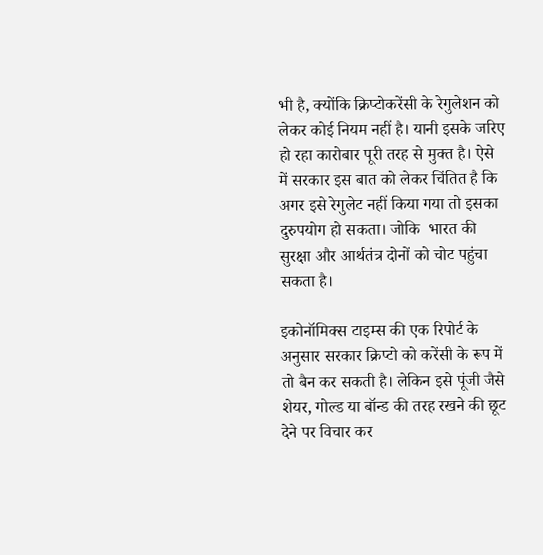भी है, क्योंकि क्रिप्टोकरेंसी के रेगुलेशन को लेकर कोई नियम नहीं है। यानी इसके जरिए हो रहा कारोबार पूरी तरह से मुक्त है। ऐसे में सरकार इस बात को लेकर चिंतित है कि अगर इसे रेगुलेट नहीं किया गया तो इसका दुरुपयोग हो सकता। जोकि  भारत की सुरक्षा और आर्थतंत्र दोनों को चोट पहुंचा सकता है।

इकोनॉमिक्स टाइम्स की एक रिपोर्ट के अनुसार सरकार क्रिप्टो को करेंसी के रूप में तो बैन कर सकती है। लेकिन इसे पूंजी जैसे शेयर, गोल्ड या बॉन्ड की तरह रखने की छूट देने पर विचार कर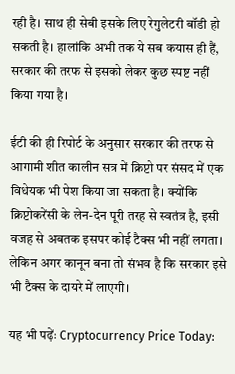रही है। साथ ही सेबी इसके लिए रेगुलेटरी बॉडी हो सकती है। हालांकि अभी तक ये सब कयास ही हैं, सरकार की तरफ से इसको लेकर कुछ स्पष्ट नहीं किया गया है।

ईटी की ही रिपोर्ट के अनुसार सरकार की तरफ से आगामी शीत कालीन सत्र में क्रिप्टो पर संसद में एक विधेयक भी पेश किया जा सकता है। क्योंकि क्रिप्टोकरेंसी के लेन-देन पूरी तरह से स्वतंत्र है, इसी वजह से अबतक इसपर कोई टैक्स भी नहीं लगता। लेकिन अगर कानून बना तो संभव है कि सरकार इसे भी टैक्स के दायरे में लाएगी।

यह भी पढ़ेंः Cryptocurrency Price Today: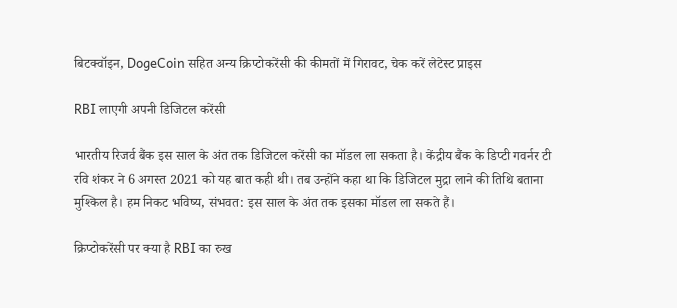बिटक्वॉइन, DogeCoin सहित अन्य क्रिप्टोकरेंसी की कीमतों में गिरावट, चेक करें लेटेस्ट प्राइस

RBI लाएगी अपनी डिजिटल करेंसी

भारतीय रिजर्व बैंक इस साल के अंत तक डिजिटल करेंसी का मॉडल ला सकता है। केंद्रीय बैंक के डिप्टी गवर्नर टी रवि शंकर ने 6 अगस्त 2021 को यह बात कही थी। तब उन्होंने कहा था कि डिजिटल मुद्रा लाने की तिथि बताना मुश्किल है। हम निकट भविष्य, संभवत: इस साल के अंत तक इसका मॉडल ला सकते हैं।

क्रिप्टोकरेंसी पर क्या है RBI का रुख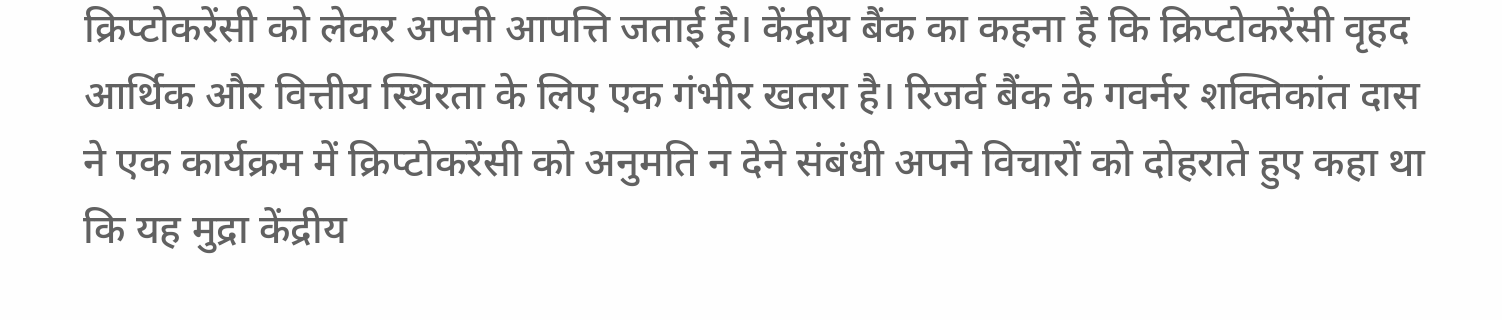क्रिप्टोकरेंसी को लेकर अपनी आपत्ति जताई है। केंद्रीय बैंक का कहना है कि क्रिप्टोकरेंसी वृहद आर्थिक और वित्तीय स्थिरता के लिए एक गंभीर खतरा है। रिजर्व बैंक के गवर्नर शक्तिकांत दास ने एक कार्यक्रम में क्रिप्टोकरेंसी को अनुमति न देने संबंधी अपने विचारों को दोहराते हुए कहा था कि यह मुद्रा केंद्रीय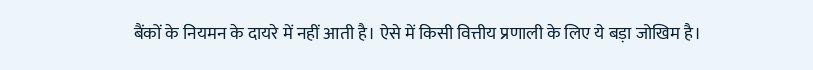बैंकों के नियमन के दायरे में नहीं आती है। ऐसे में किसी वित्तीय प्रणाली के लिए ये बड़ा जोखिम है।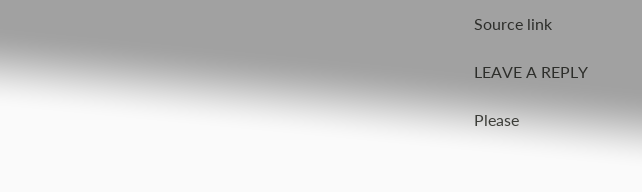Source link

LEAVE A REPLY

Please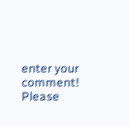enter your comment!
Please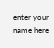enter your name here